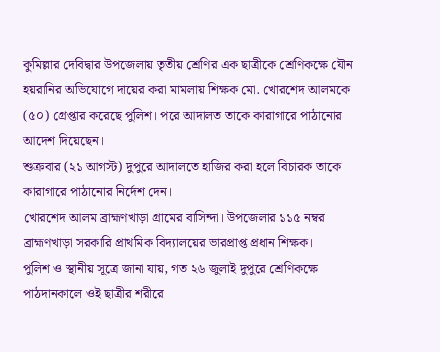কুমিল্লার দেবিদ্বার উপজেলায় তৃতীয় শ্রেণির এক ছাত্রীকে শ্রেণিকক্ষে যৌন হয়রানির অভিযোগে দায়ের করা মামলায় শিক্ষক মো. খোরশেদ আলমকে (৫০) গ্রেপ্তার করেছে পুলিশ। পরে আদালত তাকে কারাগারে পাঠানোর আদেশ দিয়েছেন।
শুক্রবার (২১ আগস্ট) দুপুরে আদালতে হাজির করা হলে বিচারক তাকে কারাগারে পাঠানোর নির্দেশ দেন।
খোরশেদ আলম ব্রাহ্মণখাড়া গ্রামের বাসিন্দা। উপজেলার ১১৫ নম্বর ব্রাহ্মণখাড়া সরকারি প্রাথমিক বিদ্যালয়ের ভারপ্রাপ্ত প্রধান শিক্ষক।
পুলিশ ও স্থানীয় সূত্রে জানা যায়, গত ২৬ জুলাই দুপুরে শ্রেণিকক্ষে পাঠদানকালে ওই ছাত্রীর শরীরে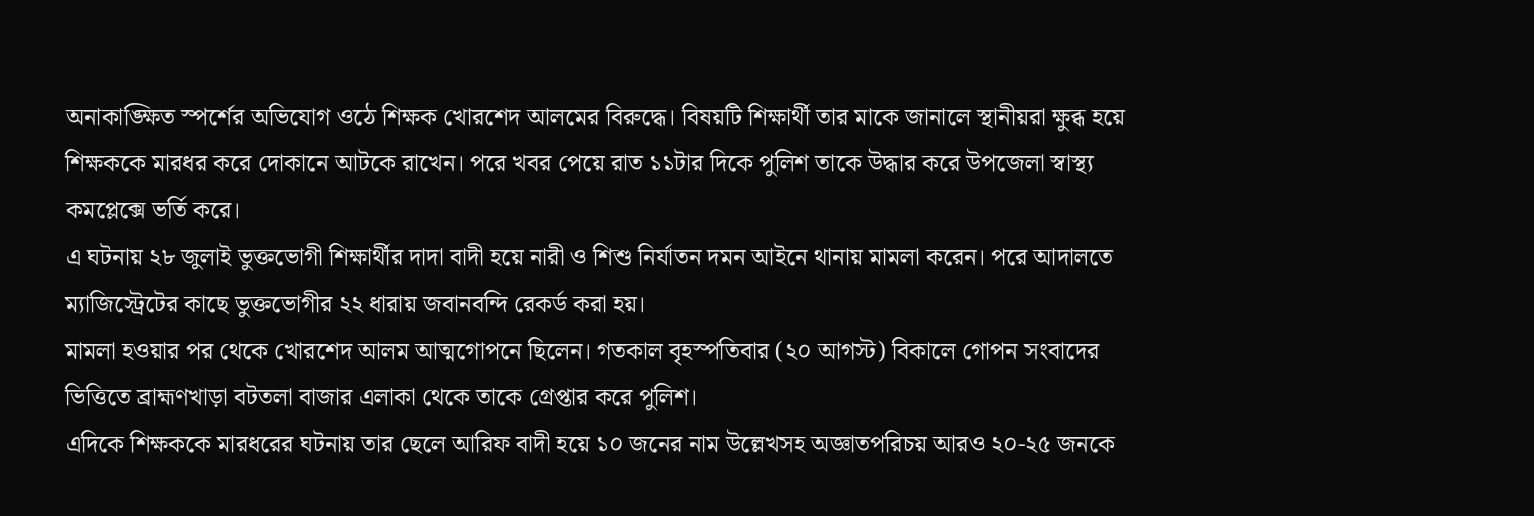অনাকাঙ্ক্ষিত স্পর্শের অভিযোগ ওঠে শিক্ষক খোরশেদ আলমের বিরুদ্ধে। বিষয়টি শিক্ষার্থী তার মাকে জানালে স্থানীয়রা ক্ষুব্ধ হয়ে শিক্ষককে মারধর করে দোকানে আটকে রাখেন। পরে খবর পেয়ে রাত ১১টার দিকে পুলিশ তাকে উদ্ধার করে উপজেলা স্বাস্থ্য কমপ্লেক্সে ভর্তি করে।
এ ঘটনায় ২৮ জুলাই ভুক্তভোগী শিক্ষার্থীর দাদা বাদী হয়ে নারী ও শিশু নির্যাতন দমন আইনে থানায় মামলা করেন। পরে আদালতে ম্যাজিস্ট্রেটের কাছে ভুক্তভোগীর ২২ ধারায় জবানবন্দি রেকর্ড করা হয়।
মামলা হওয়ার পর থেকে খোরশেদ আলম আত্মগোপনে ছিলেন। গতকাল বৃহস্পতিবার (২০ আগস্ট) বিকালে গোপন সংবাদের ভিত্তিতে ব্রাহ্মণখাড়া বটতলা বাজার এলাকা থেকে তাকে গ্রেপ্তার করে পুলিশ।
এদিকে শিক্ষককে মারধরের ঘটনায় তার ছেলে আরিফ বাদী হয়ে ১০ জনের নাম উল্লেখসহ অজ্ঞাতপরিচয় আরও ২০-২৫ জনকে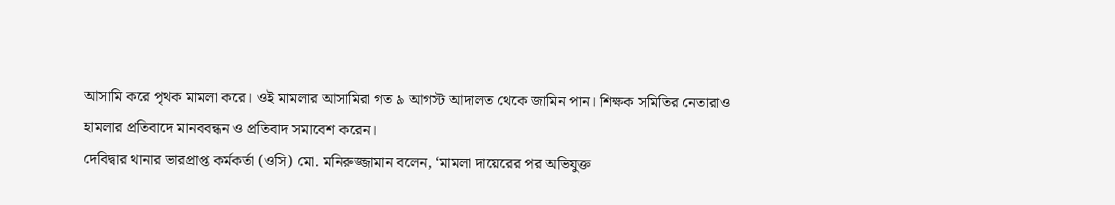আসামি করে পৃথক মামলা করে। ওই মামলার আসামিরা গত ৯ আগস্ট আদালত থেকে জামিন পান। শিক্ষক সমিতির নেতারাও হামলার প্রতিবাদে মানববন্ধন ও প্রতিবাদ সমাবেশ করেন।
দেবিদ্বার থানার ভারপ্রাপ্ত কর্মকর্তা (ওসি) মো. মনিরুজ্জামান বলেন, ‘মামলা দায়েরের পর অভিযুক্ত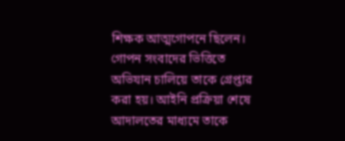শিক্ষক আত্মগোপনে ছিলেন। গোপন সংবাদের ভিত্তিতে অভিযান চালিয়ে তাকে গ্রেপ্তার করা হয়। আইনি প্রক্রিয়া শেষে আদালতের মাধ্যমে তাকে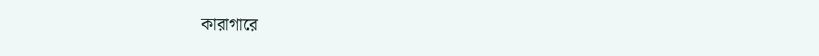কারাগারে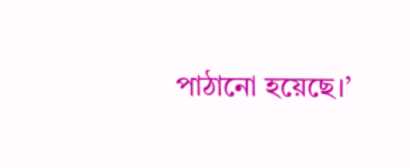পাঠানো হয়েছে।’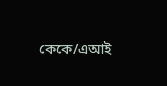কেকে/এআই